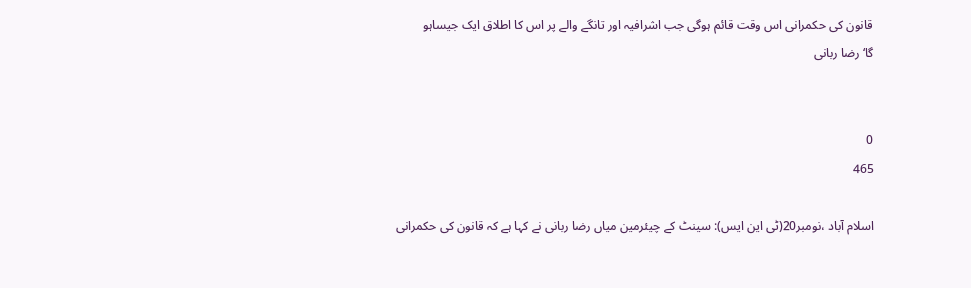قانون کی حکمرانی اس وقت قائم ہوگی جب اشرافیہ اور تانگے والے پر اس کا اطلاق ایک جیساہو گا‘رضا ربانی


0
465

اسلام آباد ،نومبر20(ٹی این ایس): سینٹ کے چیئرمین میاں رضا ربانی نے کہا ہے کہ قانون کی حکمرانی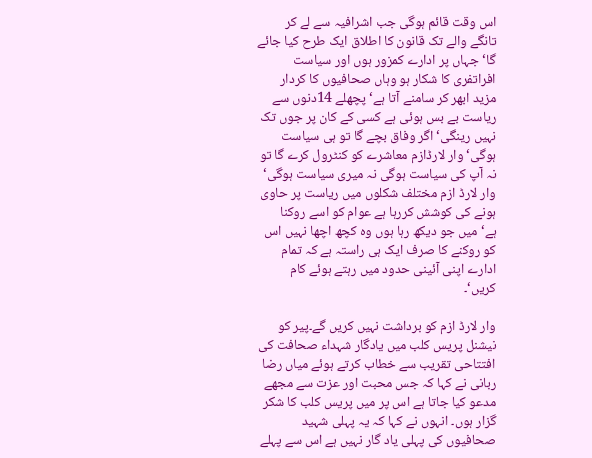اس وقت قائم ہوگی جب اشرافیہ سے لے کر تانگے والے تک قانون کا اطلاق ایک طرح کیا جائے گا‘جہاں پر ادارے کمزور ہوں اور سیاست افراتفری کا شکار ہو وہاں صحافیوں کا کردار مزید ابھر کر سامنے آتا ہے‘ پچھلے 14دنوں سے ریاست بے بس ہوئی ہے کسی کے کان پر جوں تک نہیں رینگی‘ اگر وفاق بچے گا تو ہی سیاست ہوگی‘ وار لارڈازم معاشرے کو کنٹرول کرے گا تو نہ آپ کی سیاست ہوگی نہ میری سیاست ہوگی‘ وار لارڈ ازم مختلف شکلوں میں ریاست پر حاوی ہونے کی کوشش کررہا ہے عوام کو اسے روکنا ہے‘میں جو دیکھ رہا ہوں وہ کچھ اچھا نہیں اس کو روکنے کا صرف ایک ہی راستہ ہے کہ تمام ادارے اپنی آئینی حدود میں رہتے ہوئے کام کریں‘۔

وار لارڈ ازم کو برداشت نہیں کریں گے۔پیر کو نیشنل پریس کلب میں یادگار شہداء صحافت کی افتتاحی تقریب سے خطاب کرتے ہوئے میاں رضا ربانی نے کہا کہ جس محبت اور عزت سے مجھے مدعو کیا جاتا ہے اس پر میں پریس کلب کا شکر گزار ہوں۔ انہوں نے کہا کہ یہ پہلی شہید صحافیوں کی پہلی یاد گار نہیں ہے اس سے پہلے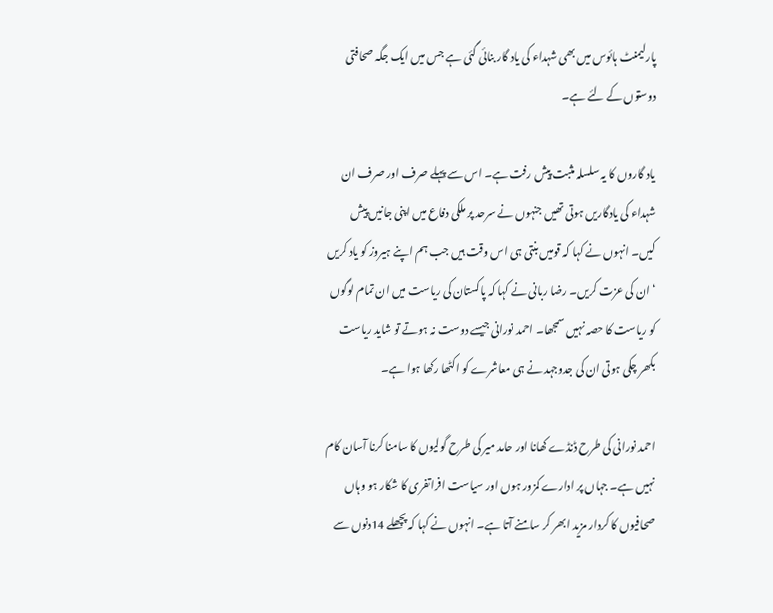پارلیمنٹ ہائوس میں بھی شہداء کی یاد گار بنائی گئی ہے جس میں ایک جگہ صحافتی دوستوں کے لئے ہے۔

یاد گاروں کا یہ سلسلہ مثبت پیش رفت ہے۔ اس سے پہلے صرف اور صرف ان شہداء کی یادگاریں ہوتی تھیں جنہوں نے سرحد پر ملکی دفاع میں اپنی جانیں پیش کیں۔ انہوں نے کہا کہ قومیں بنتی ہی اس وقت ہیں جب ہم اپنے ہیروز کو یاد کریں ‘ ان کی عزت کریں۔ رضا ربانی نے کہا کہ پاکستان کی ریاست میں ان تمام لوگوں کو ریاست کا حصہ نہیں سمجھا۔ احمد نورانی جیسے دوست نہ ہوتے تو شاید ریاست بکھر چکی ہوتی ان کی جدوجہد نے ہی معاشرے کو اکٹھا رکھا ہوا ہے۔

احمد نورانی کی طرح ڈنڈے کھانا اور حامد میر کی طرح گولیوں کا سامنا کرنا آسان کام نہیں ہے۔ جہاں پر ادارے کمزور ہوں اور سیاست افراتفری کا شکار ہو وہاں صحافیوں کا کردار مزید ابھر کر سامنے آتا ہے۔ انہوں نے کہا کہ پچھلے 14دنوں سے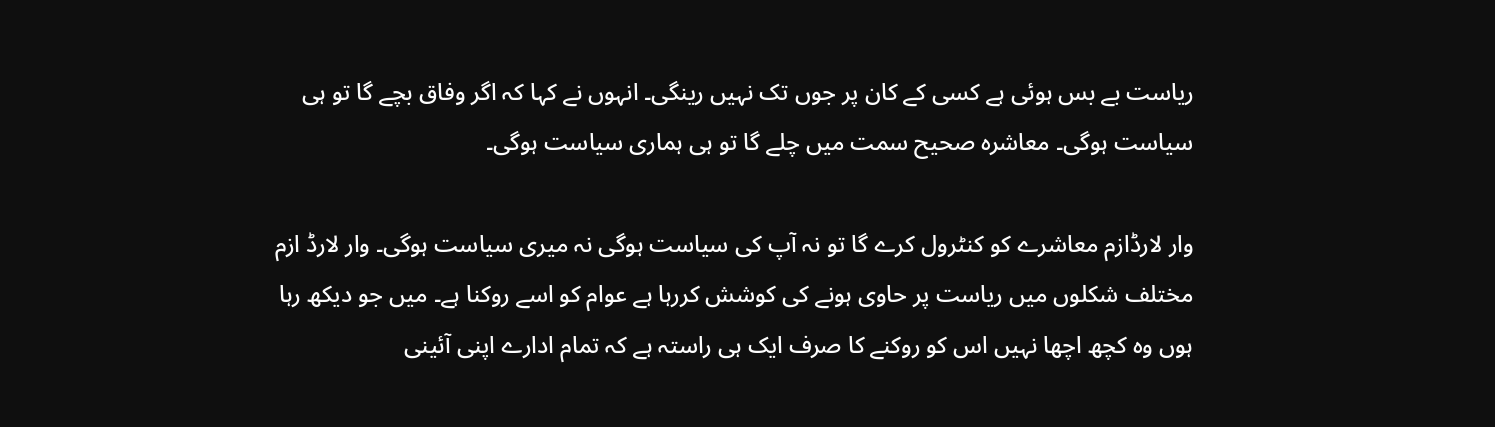ریاست بے بس ہوئی ہے کسی کے کان پر جوں تک نہیں رینگی۔ انہوں نے کہا کہ اگر وفاق بچے گا تو ہی سیاست ہوگی۔ معاشرہ صحیح سمت میں چلے گا تو ہی ہماری سیاست ہوگی۔

وار لارڈازم معاشرے کو کنٹرول کرے گا تو نہ آپ کی سیاست ہوگی نہ میری سیاست ہوگی۔ وار لارڈ ازم مختلف شکلوں میں ریاست پر حاوی ہونے کی کوشش کررہا ہے عوام کو اسے روکنا ہے۔ میں جو دیکھ رہا ہوں وہ کچھ اچھا نہیں اس کو روکنے کا صرف ایک ہی راستہ ہے کہ تمام ادارے اپنی آئینی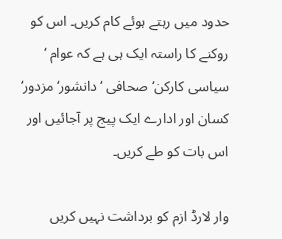حدود میں رہتے ہوئے کام کریں۔ اس کو روکنے کا راستہ ایک ہی ہے کہ عوام ‘ سیاسی کارکن‘ صحافی ‘ دانشور‘ مزدور‘ کسان اور ادارے ایک پیج پر آجائیں اور اس بات کو طے کریں۔

وار لارڈ ازم کو برداشت نہیں کریں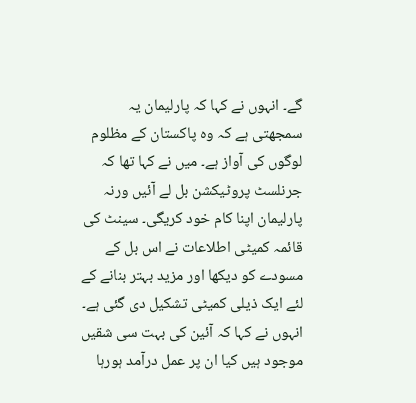گے۔ انہوں نے کہا کہ پارلیمان یہ سمجھتی ہے کہ وہ پاکستان کے مظلوم لوگوں کی آواز ہے۔ میں نے کہا تھا کہ جرنلسٹ پروٹیکشن بل لے آئیں ورنہ پارلیمان اپنا کام خود کریگی۔ سینٹ کی قائمہ کمیٹی اطلاعات نے اس بل کے مسودے کو دیکھا اور مزید بہتر بنانے کے لئے ایک ذیلی کمیٹی تشکیل دی گئی ہے۔ انہوں نے کہا کہ آئین کی بہت سی شقیں موجود ہیں کیا ان پر عمل درآمد ہورہا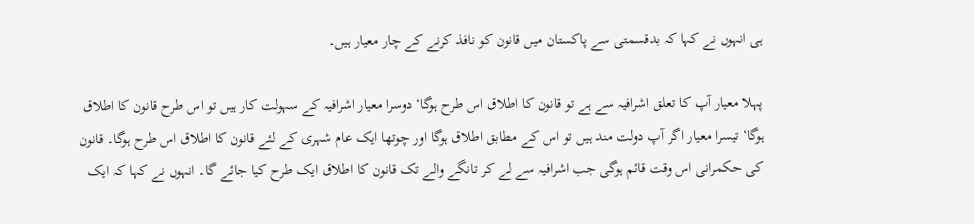ہی انہوں نے کہا کہ بدقسمتی سے پاکستان میں قانون کو نافذ کرنے کے چار معیار ہیں۔

پہلا معیار آپ کا تعلق اشرافیہ سے ہے تو قانون کا اطلاق اس طرح ہوگا‘ دوسرا معیار اشرافیہ کے سہولت کار ہیں تو اس طرح قانون کا اطلاق ہوگا‘ تیسرا معیار اگر آپ دولت مند ہیں تو اس کے مطابق اطلاق ہوگا اور چوتھا ایک عام شہری کے لئے قانون کا اطلاق اس طرح ہوگا۔ قانون کی حکمرانی اس وقت قائم ہوگی جب اشرافیہ سے لے کر تانگے والے تک قانون کا اطلاق ایک طرح کیا جائے گا۔ انہوں نے کہا کہ ایک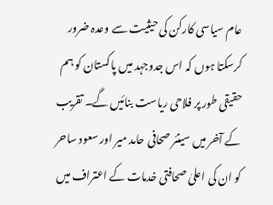عام سیاسی کارکن کی حیثیت سے وعدہ ضرور کرسکتا ہوں کہ اس جدوجہد میں پاکستان کو ہم حقیقی طور پر فلاحی ریاست بنائیں گے۔ تقریب کے آخر میں سینئر صحافی حامد میر اور سعود ساحر کو ان کی اعلیٰ صحافتی خدمات کے اعتراف میں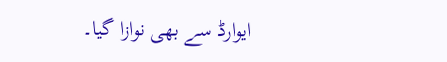ایوارڈ سے بھی نوازا گیا۔